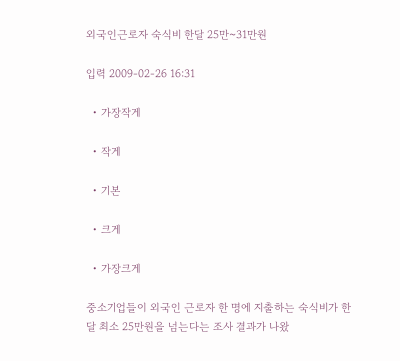외국인근로자 숙식비 한달 25만~31만원

입력 2009-02-26 16:31

  • 가장작게

  • 작게

  • 기본

  • 크게

  • 가장크게

중소기업들이 외국인 근로자 한 명에 지출하는 숙식비가 한 달 최소 25만원을 넘는다는 조사 결과가 나왔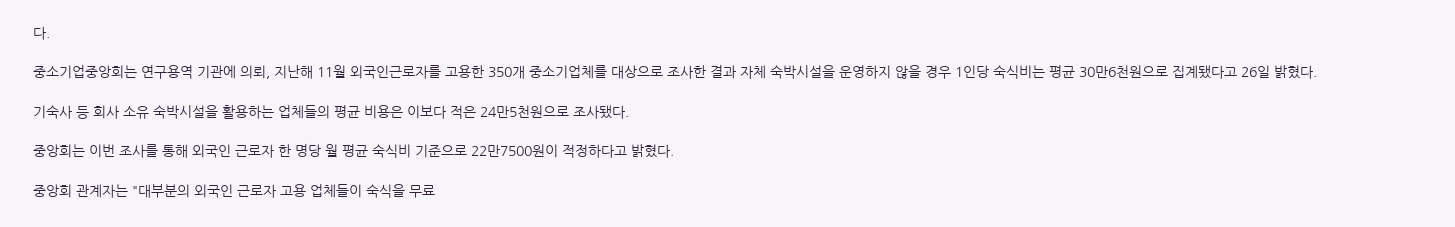다.

중소기업중앙회는 연구용역 기관에 의뢰, 지난해 11월 외국인근로자를 고용한 350개 중소기업체를 대상으로 조사한 결과 자체 숙박시설을 운영하지 않을 경우 1인당 숙식비는 평균 30만6천원으로 집계됐다고 26일 밝혔다.

기숙사 등 회사 소유 숙박시설을 활용하는 업체들의 평균 비용은 이보다 적은 24만5천원으로 조사됐다.

중앙회는 이번 조사를 통해 외국인 근로자 한 명당 월 평균 숙식비 기준으로 22만7500원이 적정하다고 밝혔다.

중앙회 관계자는 "대부분의 외국인 근로자 고용 업체들이 숙식을 무료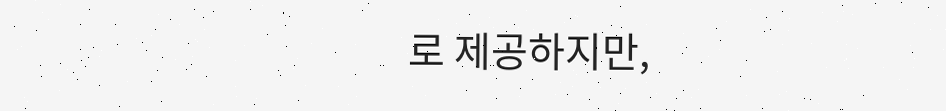로 제공하지만,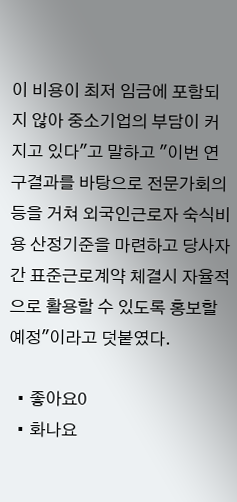이 비용이 최저 임금에 포함되지 않아 중소기업의 부담이 커지고 있다"고 말하고 "이번 연구결과를 바탕으로 전문가회의 등을 거쳐 외국인근로자 숙식비용 산정기준을 마련하고 당사자간 표준근로계약 체결시 자율적으로 활용할 수 있도록 홍보할 예정"이라고 덧붙였다.

  • 좋아요0
  • 화나요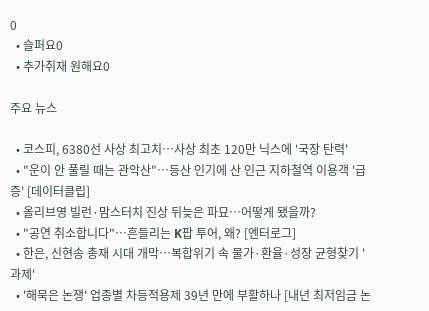0
  • 슬퍼요0
  • 추가취재 원해요0

주요 뉴스

  • 코스피, 6380선 사상 최고치…사상 최초 120만 닉스에 '국장 탄력'
  • "운이 안 풀릴 때는 관악산"…등산 인기에 산 인근 지하철역 이용객 '급증' [데이터클립]
  • 올리브영 빌런·맘스터치 진상 뒤늦은 파묘…어떻게 됐을까?
  • "공연 취소합니다"⋯흔들리는 K팝 투어, 왜? [엔터로그]
  • 한은, 신현송 총재 시대 개막⋯복합위기 속 물가·환율·성장 균형찾기 '과제'
  • '해묵은 논쟁' 업종별 차등적용제 39년 만에 부활하나 [내년 최저임금 논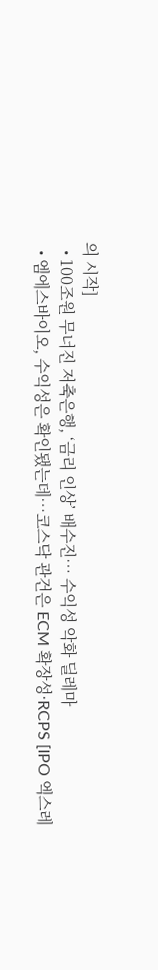의 시작]
  • 100조원 무너진 저축은행, ‘금리 인상’ 배수진… 수익성 악화 딜레마
  • 엠에스바이오, 수익성은 확인됐는데…코스닥 관건은 ECM 확장성·RCPS [IPO 엑스레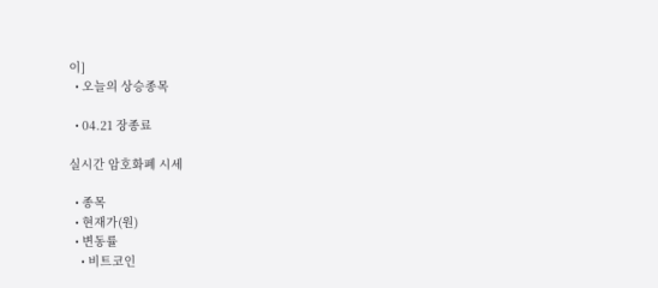이]
  • 오늘의 상승종목

  • 04.21 장종료

실시간 암호화폐 시세

  • 종목
  • 현재가(원)
  • 변동률
    • 비트코인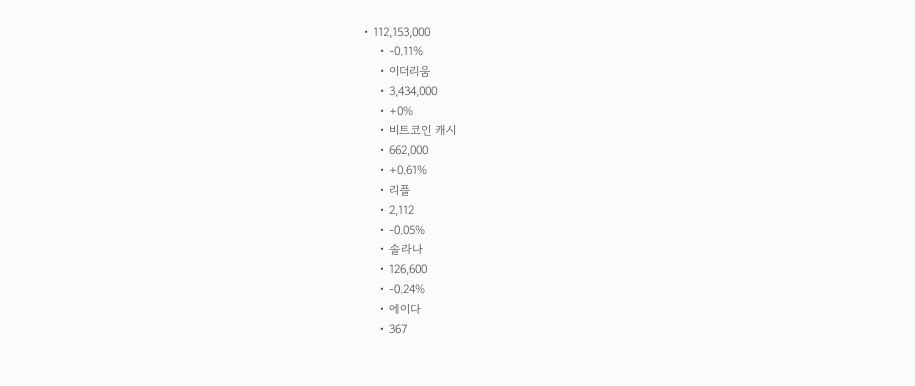• 112,153,000
    • -0.11%
    • 이더리움
    • 3,434,000
    • +0%
    • 비트코인 캐시
    • 662,000
    • +0.61%
    • 리플
    • 2,112
    • -0.05%
    • 솔라나
    • 126,600
    • -0.24%
    • 에이다
    • 367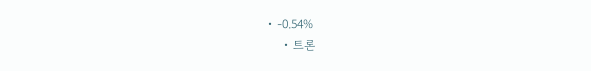• -0.54%
    • 트론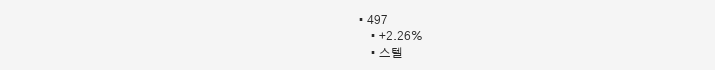• 497
    • +2.26%
    • 스텔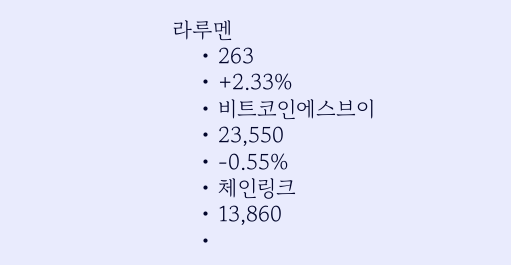라루멘
    • 263
    • +2.33%
    • 비트코인에스브이
    • 23,550
    • -0.55%
    • 체인링크
    • 13,860
    •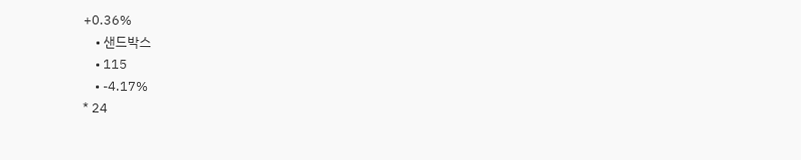+0.36%
    • 샌드박스
    • 115
    • -4.17%
* 24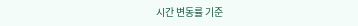시간 변동률 기준